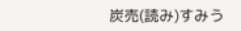炭売(読み)すみう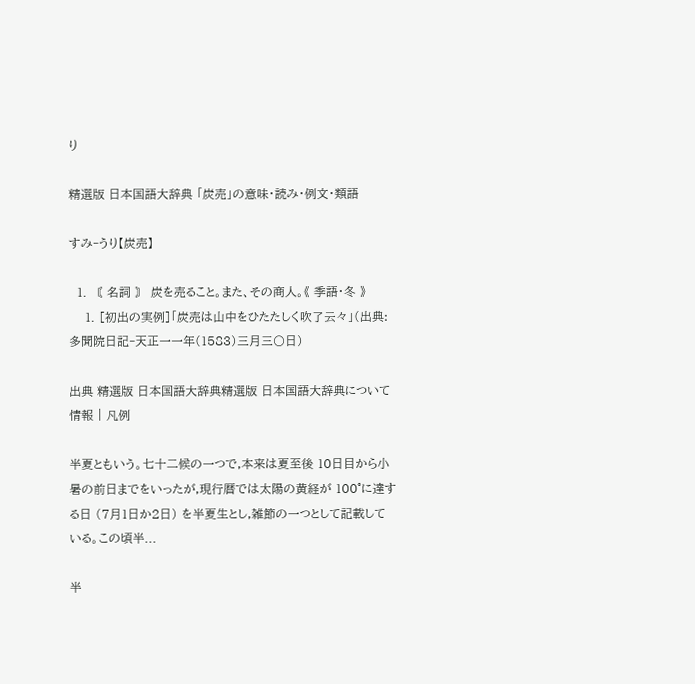り

精選版 日本国語大辞典 「炭売」の意味・読み・例文・類語

すみ‐うり【炭売】

  1. 〘 名詞 〙 炭を売ること。また、その商人。《 季語・冬 》
    1. [初出の実例]「炭売は山中をひたたしく吹了云々」(出典:多聞院日記‐天正一一年(1583)三月三〇日)

出典 精選版 日本国語大辞典精選版 日本国語大辞典について 情報 | 凡例

半夏ともいう。七十二候の一つで,本来は夏至後 10日目から小暑の前日までをいったが,現行暦では太陽の黄経が 100°に達する日 (7月1日か2日) を半夏生とし,雑節の一つとして記載している。この頃半...

半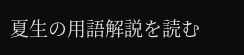夏生の用語解説を読む